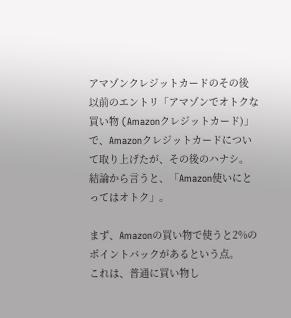アマゾンクレジットカードのその後
以前のエントリ「アマゾンでオトクな買い物 (Amazonクレジットカード)」で、Amazonクレジットカードについて取り上げたが、その後のハナシ。
結論から言うと、「Amazon使いにとってはオトク」。

まず、Amazonの買い物で使うと2%のポイントバックがあるという点。
これは、普通に買い物し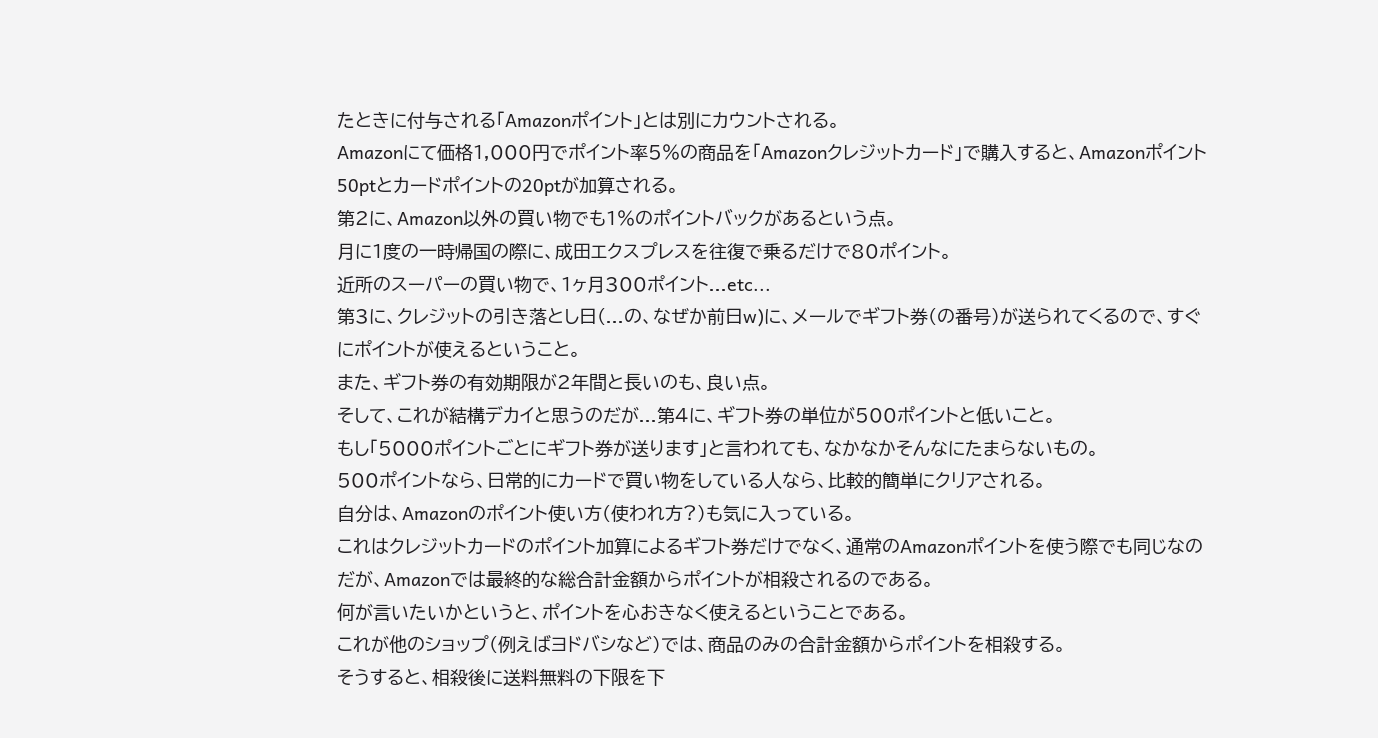たときに付与される「Amazonポイント」とは別にカウントされる。
Amazonにて価格1,000円でポイント率5%の商品を「Amazonクレジットカード」で購入すると、Amazonポイント50ptとカードポイントの20ptが加算される。
第2に、Amazon以外の買い物でも1%のポイントバックがあるという点。
月に1度の一時帰国の際に、成田エクスプレスを往復で乗るだけで80ポイント。
近所のスーパーの買い物で、1ヶ月300ポイント...etc...
第3に、クレジットの引き落とし日(...の、なぜか前日w)に、メールでギフト券(の番号)が送られてくるので、すぐにポイントが使えるということ。
また、ギフト券の有効期限が2年間と長いのも、良い点。
そして、これが結構デカイと思うのだが...第4に、ギフト券の単位が500ポイントと低いこと。
もし「5000ポイントごとにギフト券が送ります」と言われても、なかなかそんなにたまらないもの。
500ポイントなら、日常的にカードで買い物をしている人なら、比較的簡単にクリアされる。
自分は、Amazonのポイント使い方(使われ方?)も気に入っている。
これはクレジットカードのポイント加算によるギフト券だけでなく、通常のAmazonポイントを使う際でも同じなのだが、Amazonでは最終的な総合計金額からポイントが相殺されるのである。
何が言いたいかというと、ポイントを心おきなく使えるということである。
これが他のショップ(例えばヨドバシなど)では、商品のみの合計金額からポイントを相殺する。
そうすると、相殺後に送料無料の下限を下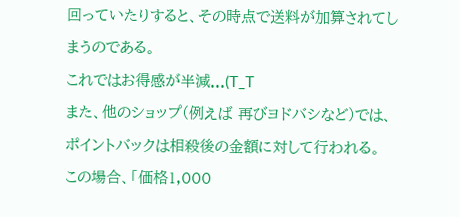回っていたりすると、その時点で送料が加算されてしまうのである。
これではお得感が半減...(T_T
また、他のショップ(例えば 再びヨドバシなど)では、ポイントバックは相殺後の金額に対して行われる。
この場合、「価格1,000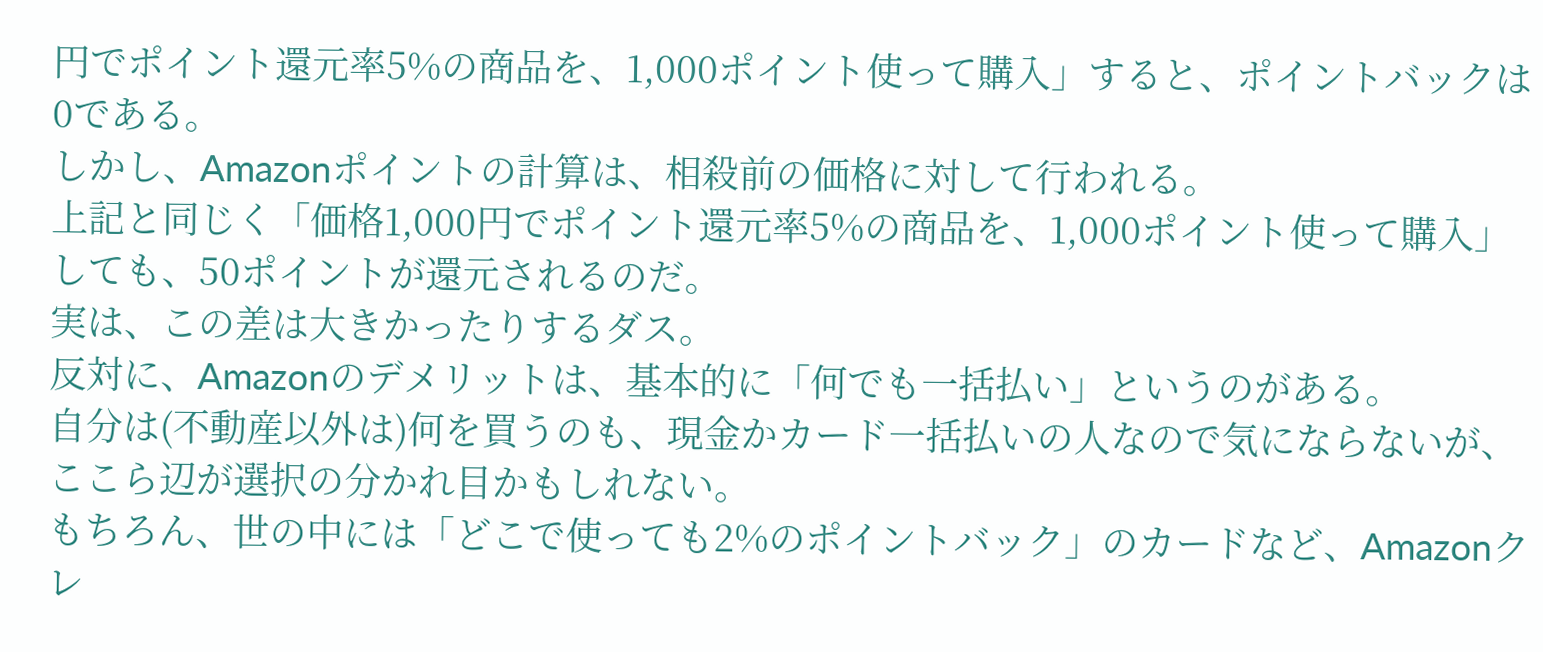円でポイント還元率5%の商品を、1,000ポイント使って購入」すると、ポイントバックは0である。
しかし、Amazonポイントの計算は、相殺前の価格に対して行われる。
上記と同じく「価格1,000円でポイント還元率5%の商品を、1,000ポイント使って購入」しても、50ポイントが還元されるのだ。
実は、この差は大きかったりするダス。
反対に、Amazonのデメリットは、基本的に「何でも一括払い」というのがある。
自分は(不動産以外は)何を買うのも、現金かカード一括払いの人なので気にならないが、ここら辺が選択の分かれ目かもしれない。
もちろん、世の中には「どこで使っても2%のポイントバック」のカードなど、Amazonクレ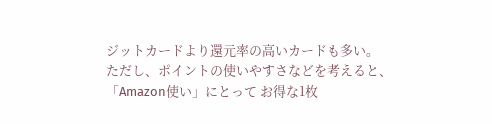ジットカードより還元率の高いカードも多い。
ただし、ポイントの使いやすさなどを考えると、「Amazon使い」にとって お得な1枚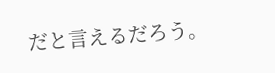だと言えるだろう。